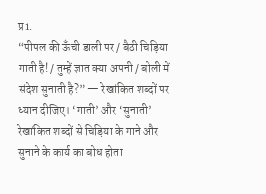प्र1.
“पीपल की ऊँची डाली पर / बैठी चिड़िया गाती है! / तुम्हें ज्ञात क्या अपनी / बोली में संदेश सुनाती है?” — रेखांकित शब्दों पर ध्यान दीजिए। ‘गाती’ और ‘सुनाती’ रेखांकित शब्दों से चिड़िया के गाने और सुनाने के कार्य का बोध होता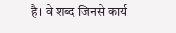है। वे शब्द जिनसे कार्य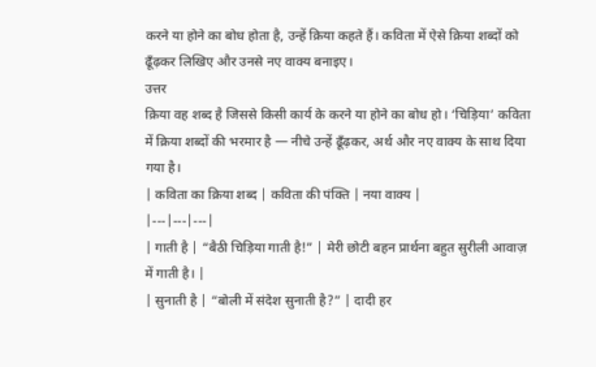करने या होने का बोध होता है, उन्हें क्रिया कहते हैं। कविता में ऐसे क्रिया शब्दों को ढूँढ़कर लिखिए और उनसे नए वाक्य बनाइए।
उत्तर
क्रिया वह शब्द है जिससे किसी कार्य के करने या होने का बोध हो। ‘चिड़िया’ कविता में क्रिया शब्दों की भरमार है — नीचे उन्हें ढूँढ़कर, अर्थ और नए वाक्य के साथ दिया गया है।
| कविता का क्रिया शब्द | कविता की पंक्ति | नया वाक्य |
|---|---|---|
| गाती है | “बैठी चिड़िया गाती है!” | मेरी छोटी बहन प्रार्थना बहुत सुरीली आवाज़ में गाती है। |
| सुनाती है | “बोली में संदेश सुनाती है?” | दादी हर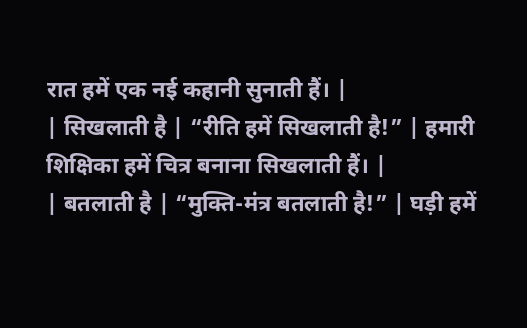रात हमें एक नई कहानी सुनाती हैं। |
| सिखलाती है | “रीति हमें सिखलाती है!” | हमारी शिक्षिका हमें चित्र बनाना सिखलाती हैं। |
| बतलाती है | “मुक्ति-मंत्र बतलाती है!” | घड़ी हमें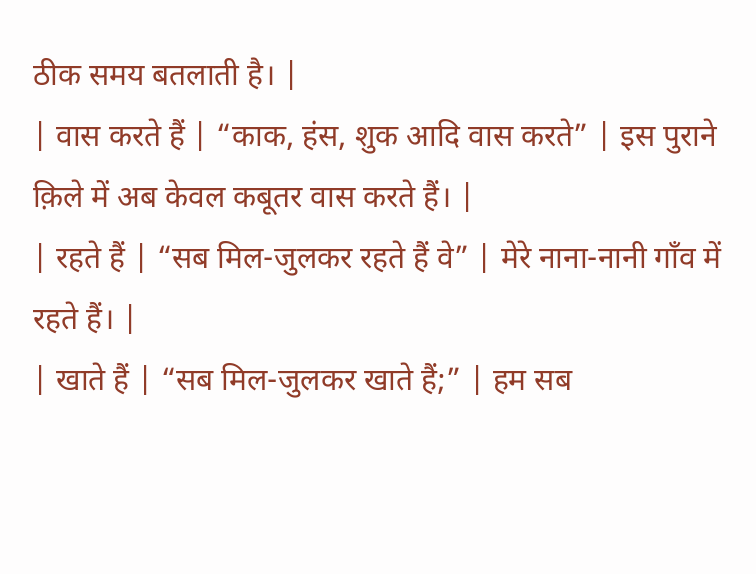ठीक समय बतलाती है। |
| वास करते हैं | “काक, हंस, शुक आदि वास करते” | इस पुराने क़िले में अब केवल कबूतर वास करते हैं। |
| रहते हैं | “सब मिल-जुलकर रहते हैं वे” | मेरे नाना-नानी गाँव में रहते हैं। |
| खाते हैं | “सब मिल-जुलकर खाते हैं;” | हम सब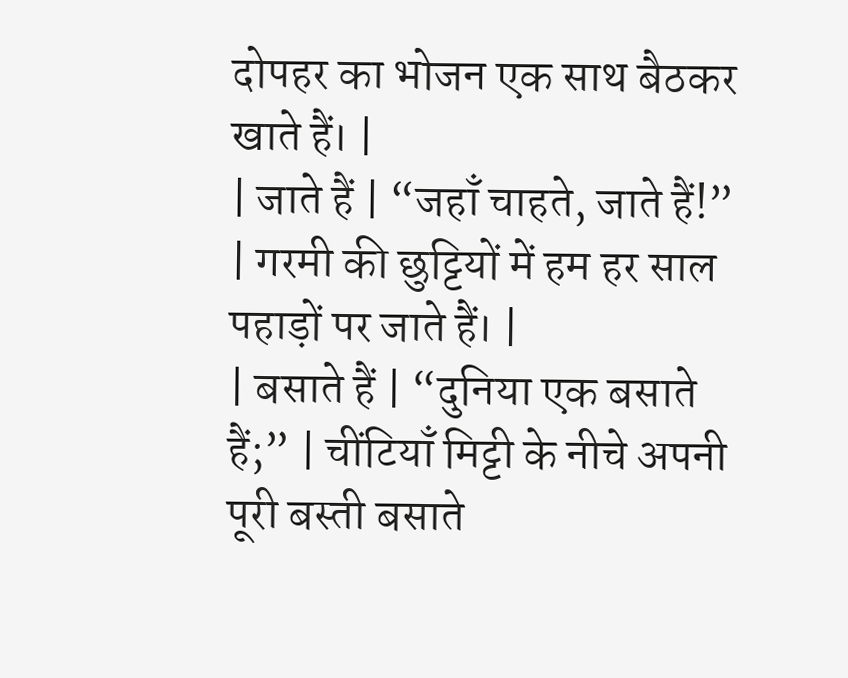दोपहर का भोजन एक साथ बैठकर खाते हैं। |
| जाते हैं | “जहाँ चाहते, जाते हैं!” | गरमी की छुट्टियों में हम हर साल पहाड़ों पर जाते हैं। |
| बसाते हैं | “दुनिया एक बसाते हैं;” | चींटियाँ मिट्टी के नीचे अपनी पूरी बस्ती बसाते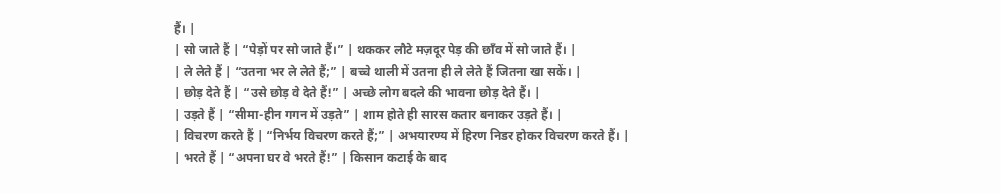हैं। |
| सो जाते हैं | “पेड़ों पर सो जाते हैं।” | थककर लौटे मज़दूर पेड़ की छाँव में सो जाते हैं। |
| ले लेते हैं | “उतना भर ले लेते हैं;” | बच्चे थाली में उतना ही ले लेते हैं जितना खा सकें। |
| छोड़ देते हैं | “उसे छोड़ वे देते हैं!” | अच्छे लोग बदले की भावना छोड़ देते हैं। |
| उड़ते हैं | “सीमा-हीन गगन में उड़ते” | शाम होते ही सारस कतार बनाकर उड़ते हैं। |
| विचरण करते हैं | “निर्भय विचरण करते हैं;” | अभयारण्य में हिरण निडर होकर विचरण करते हैं। |
| भरते हैं | “अपना घर वे भरते हैं!” | किसान कटाई के बाद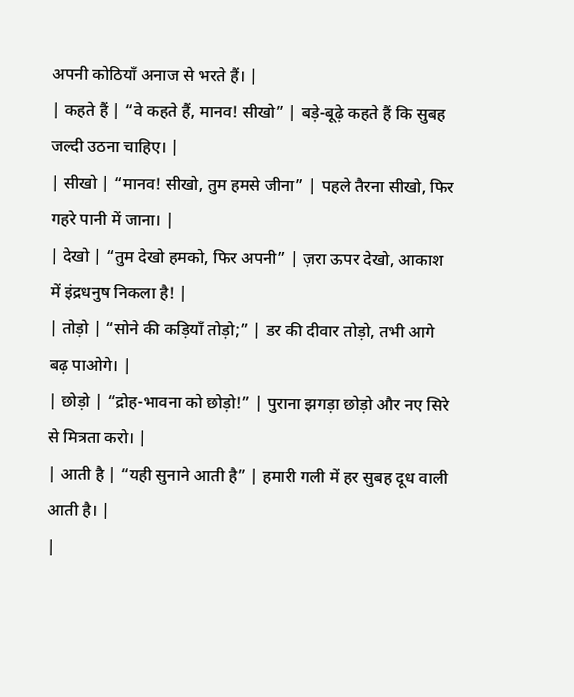अपनी कोठियाँ अनाज से भरते हैं। |
| कहते हैं | “वे कहते हैं, मानव! सीखो” | बड़े-बूढ़े कहते हैं कि सुबह जल्दी उठना चाहिए। |
| सीखो | “मानव! सीखो, तुम हमसे जीना” | पहले तैरना सीखो, फिर गहरे पानी में जाना। |
| देखो | “तुम देखो हमको, फिर अपनी” | ज़रा ऊपर देखो, आकाश में इंद्रधनुष निकला है! |
| तोड़ो | “सोने की कड़ियाँ तोड़ो;” | डर की दीवार तोड़ो, तभी आगे बढ़ पाओगे। |
| छोड़ो | “द्रोह-भावना को छोड़ो!” | पुराना झगड़ा छोड़ो और नए सिरे से मित्रता करो। |
| आती है | “यही सुनाने आती है” | हमारी गली में हर सुबह दूध वाली आती है। |
|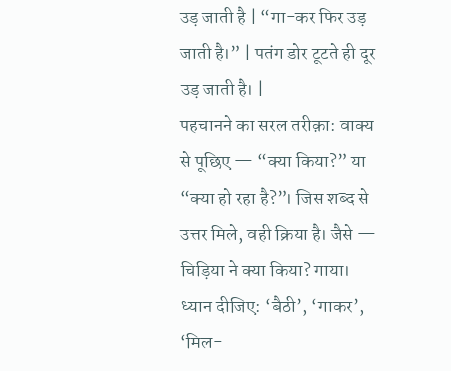उड़ जाती है | “गा-कर फिर उड़ जाती है।” | पतंग डोर टूटते ही दूर उड़ जाती है। |
पहचानने का सरल तरीक़ा: वाक्य से पूछिए — “क्या किया?” या “क्या हो रहा है?”। जिस शब्द से उत्तर मिले, वही क्रिया है। जैसे — चिड़िया ने क्या किया? गाया।
ध्यान दीजिए: ‘बैठी’, ‘गाकर’, ‘मिल-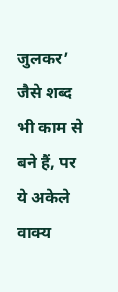जुलकर’ जैसे शब्द भी काम से बने हैं, पर ये अकेले वाक्य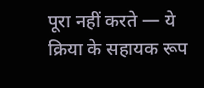पूरा नहीं करते — ये क्रिया के सहायक रूप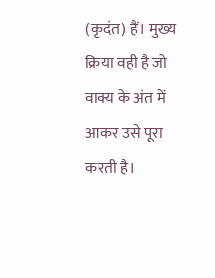(कृदंत) हैं। मुख्य क्रिया वही है जो वाक्य के अंत में आकर उसे पूरा करती है।